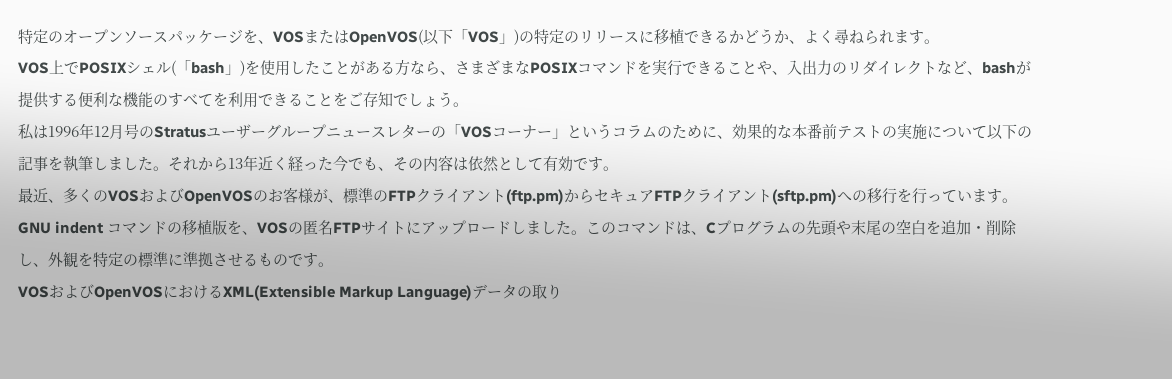特定のオープンソースパッケージを、VOSまたはOpenVOS(以下「VOS」)の特定のリリースに移植できるかどうか、よく尋ねられます。
VOS上でPOSIXシェル(「bash」)を使用したことがある方なら、さまざまなPOSIXコマンドを実行できることや、入出力のリダイレクトなど、bashが提供する便利な機能のすべてを利用できることをご存知でしょう。
私は1996年12月号のStratusユーザーグループニュースレターの「VOSコーナー」というコラムのために、効果的な本番前テストの実施について以下の記事を執筆しました。それから13年近く経った今でも、その内容は依然として有効です。
最近、多くのVOSおよびOpenVOSのお客様が、標準のFTPクライアント(ftp.pm)からセキュアFTPクライアント(sftp.pm)への移行を行っています。
GNU indent コマンドの移植版を、VOSの匿名FTPサイトにアップロードしました。このコマンドは、Cプログラムの先頭や末尾の空白を追加・削除し、外観を特定の標準に準拠させるものです。
VOSおよびOpenVOSにおけるXML(Extensible Markup Language)データの取り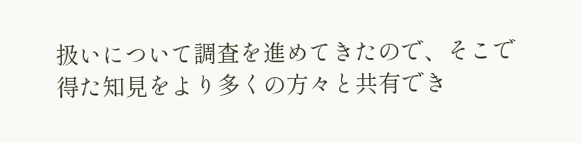扱いについて調査を進めてきたので、そこで得た知見をより多くの方々と共有でき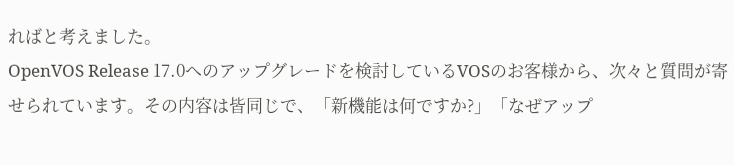ればと考えました。
OpenVOS Release 17.0へのアップグレードを検討しているVOSのお客様から、次々と質問が寄せられています。その内容は皆同じで、「新機能は何ですか?」「なぜアップ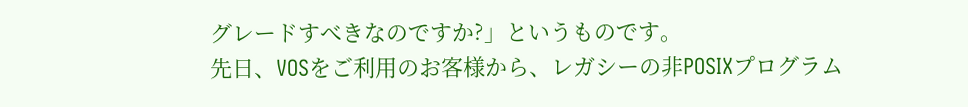グレードすべきなのですか?」というものです。
先日、VOSをご利用のお客様から、レガシーの非POSIXプログラム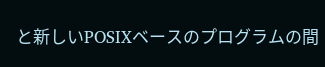と新しいPOSIXベースのプログラムの間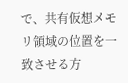で、共有仮想メモリ領域の位置を一致させる方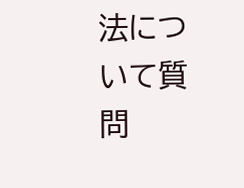法について質問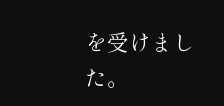を受けました。